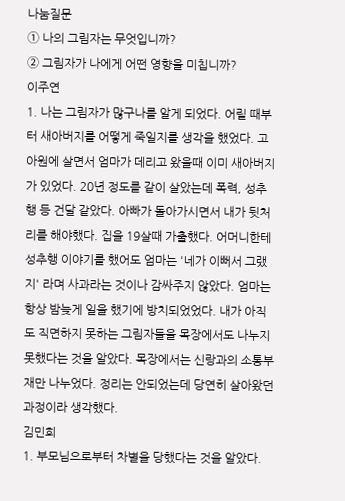나눔질문
① 나의 그림자는 무엇입니까?
② 그림자가 나에게 어떤 영향을 미칩니까?
이주연
1. 나는 그림자가 많구나를 알게 되었다. 어릴 때부터 새아버지를 어떻게 죽일지를 생각을 했었다. 고아원에 살면서 엄마가 데리고 왔을때 이미 새아버지가 있었다. 20년 정도를 같이 살았는데 폭력, 성추행 등 건달 같았다. 아빠가 돌아가시면서 내가 뒷처리를 해야했다. 집을 19살때 가출했다. 어머니한테 성추행 이야기를 했어도 엄마는 '네가 이뻐서 그랬지' 라며 사과라는 것이나 감싸주지 않았다. 엄마는 항상 밤늦게 일을 했기에 방치되었었다. 내가 아직도 직면하지 못하는 그림자들을 목장에서도 나누지 못했다는 것을 알았다. 목장에서는 신랑과의 소통부재만 나누었다. 정리는 안되었는데 당연히 살아왔던 과정이라 생각했다.
김민희
1. 부모님으로부터 차별을 당했다는 것을 알았다.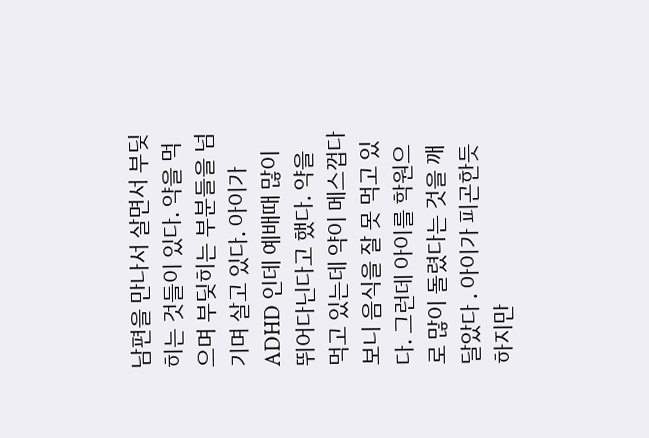남편을 만나서 살면서 부딪히는 것들이 있다. 약을 먹으며 부딪히는 부분들을 넘기며 살고 있다. 아이가 ADHD 인데 예배때 많이 뛰어다닌다고 했다. 약을 먹고 있는데 약이 메스껍다 보니 음식을 잘 못 먹고 있다. 그런데 아이를 학원으로 많이 돌렸다는 것을 깨달았다 . 아이가 피곤한듯 하지만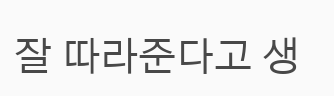잘 따라준다고 생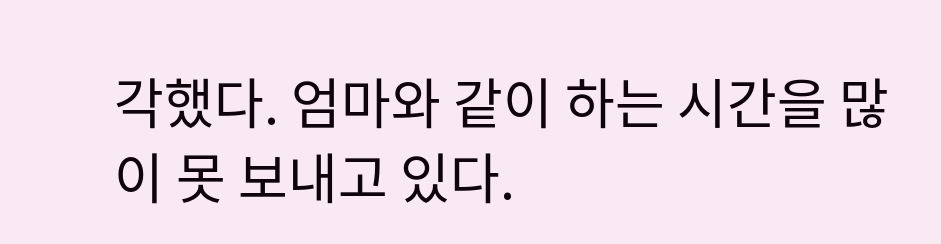각했다. 엄마와 같이 하는 시간을 많이 못 보내고 있다.